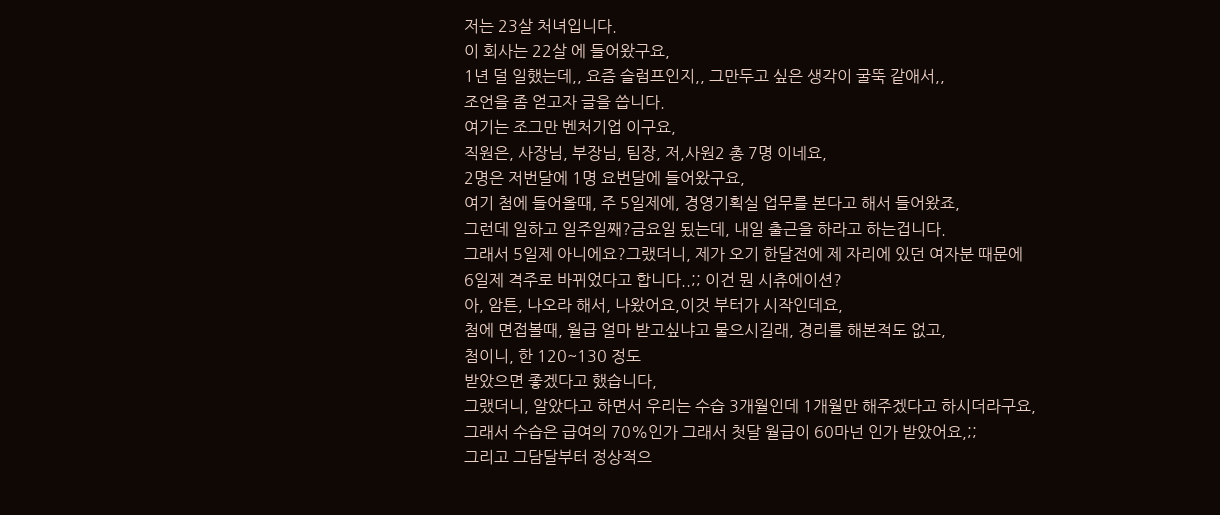저는 23살 처녀입니다.
이 회사는 22살 에 들어왔구요,
1년 덜 일했는데,, 요즘 슬럼프인지,, 그만두고 싶은 생각이 굴뚝 같애서,,
조언을 좀 얻고자 글을 씁니다.
여기는 조그만 벤처기업 이구요,
직원은, 사장님, 부장님, 팀장, 저,사원2 총 7명 이네요,
2명은 저번달에 1명 요번달에 들어왔구요,
여기 첨에 들어올때, 주 5일제에, 경영기획실 업무를 본다고 해서 들어왔죠,
그런데 일하고 일주일째?금요일 됬는데, 내일 출근을 하라고 하는겁니다.
그래서 5일제 아니에요?그랬더니, 제가 오기 한달전에 제 자리에 있던 여자분 때문에
6일제 격주로 바뀌었다고 합니다..;; 이건 뭔 시츄에이션?
아, 암튼, 나오라 해서, 나왔어요,이것 부터가 시작인데요,
첨에 면접볼때, 월급 얼마 받고싶냐고 물으시길래, 경리를 해본적도 없고,
첨이니, 한 120~130 정도
받았으면 좋겠다고 했습니다,
그랬더니, 알았다고 하면서 우리는 수습 3개월인데 1개월만 해주겠다고 하시더라구요,
그래서 수습은 급여의 70%인가 그래서 첫달 월급이 60마넌 인가 받았어요,;;
그리고 그담달부터 정상적으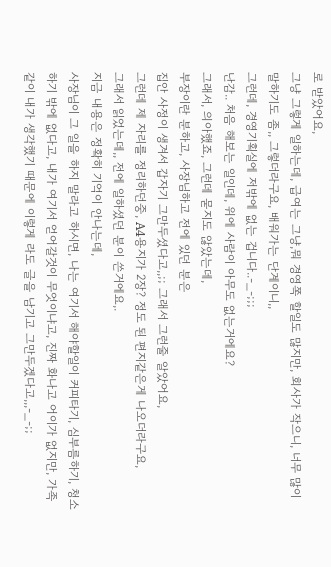로 받았어요,
그냥 그렇게 일하는데, 급여는 그냥,뭐 경영쪽 할일도 많지만, 회사가 작으니, 너무 많이 말하기도 좀,, 그렇더라구요, 배워가는 단계이니,,
그런데, 경영기획실에 저밖에 없는 겁니다..-_-;;;
난감.. 처음 해보는 일인데, 위에 사람이 아무도 없는거에요?
그래서, 의아했죠, 그런데 묻지도 않았는데,
부장이란 분하고, 사장님하고 전에 있던 분은
집안 사정이 생겨서 갑자기 그만두셨다고,,;; 그래서 그런줄 알았어요,
그런데 제 자리를 정리하던중, A4용지가 2장? 정도 된 편지같은게 나오더라구요,
그래서 읽었는데,, 전에 일하셨던 분이 쓴거에요,.
지금 내용은 정확히 기억이 안나는데,
사장님이 그 일을 하지 말라고 하시면, 나는 여기서 해야할일이 커피타기, 심부름하기, 청소하기 밖에 없다고, 내가 여기서 얻어갈것이 무엇이냐고, 진짜 화나고 어이가 없지만, 가족같이 내가 생각했기 때문에 이렇게 라도 글을 남기고 그만두겠다고,,,-_-;;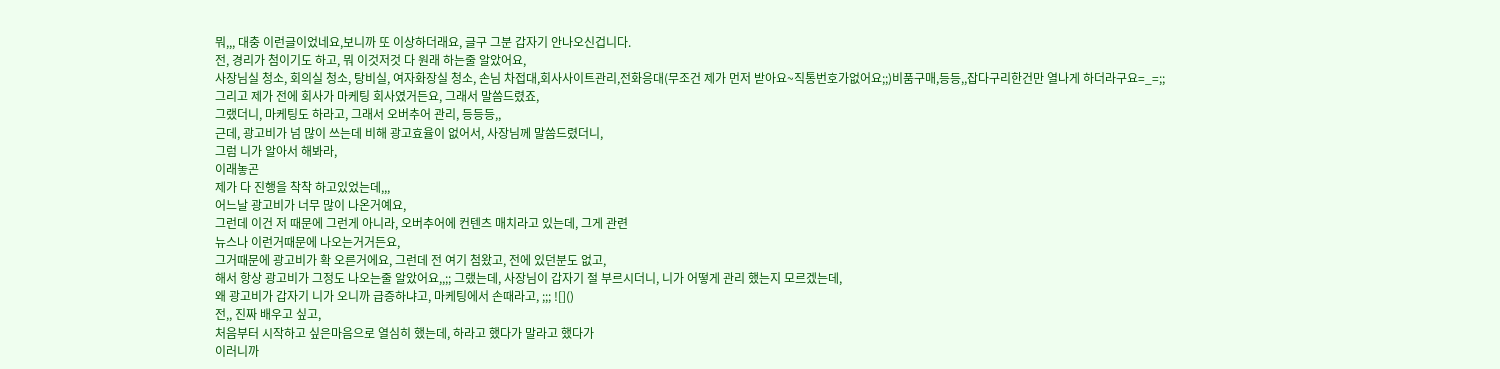뭐,,, 대충 이런글이었네요,보니까 또 이상하더래요, 글구 그분 갑자기 안나오신겁니다.
전, 경리가 첨이기도 하고, 뭐 이것저것 다 원래 하는줄 알았어요,
사장님실 청소, 회의실 청소, 탕비실, 여자화장실 청소, 손님 차접대,회사사이트관리,전화응대(무조건 제가 먼저 받아요~직통번호가없어요;;)비품구매,등등,,잡다구리한건만 열나게 하더라구요=_=;;
그리고 제가 전에 회사가 마케팅 회사였거든요, 그래서 말씀드렸죠,
그랬더니, 마케팅도 하라고, 그래서 오버추어 관리, 등등등,,
근데, 광고비가 넘 많이 쓰는데 비해 광고효율이 없어서, 사장님께 말씀드렸더니,
그럼 니가 알아서 해봐라,
이래놓곤
제가 다 진행을 착착 하고있었는데,,,
어느날 광고비가 너무 많이 나온거예요,
그런데 이건 저 때문에 그런게 아니라, 오버추어에 컨텐츠 매치라고 있는데, 그게 관련
뉴스나 이런거때문에 나오는거거든요,
그거때문에 광고비가 확 오른거에요, 그런데 전 여기 첨왔고, 전에 있던분도 없고,
해서 항상 광고비가 그정도 나오는줄 알았어요,,;; 그랬는데, 사장님이 갑자기 절 부르시더니, 니가 어떻게 관리 했는지 모르겠는데,
왜 광고비가 갑자기 니가 오니까 급증하냐고, 마케팅에서 손때라고, ;;; ![]()
전,, 진짜 배우고 싶고,
처음부터 시작하고 싶은마음으로 열심히 했는데, 하라고 했다가 말라고 했다가
이러니까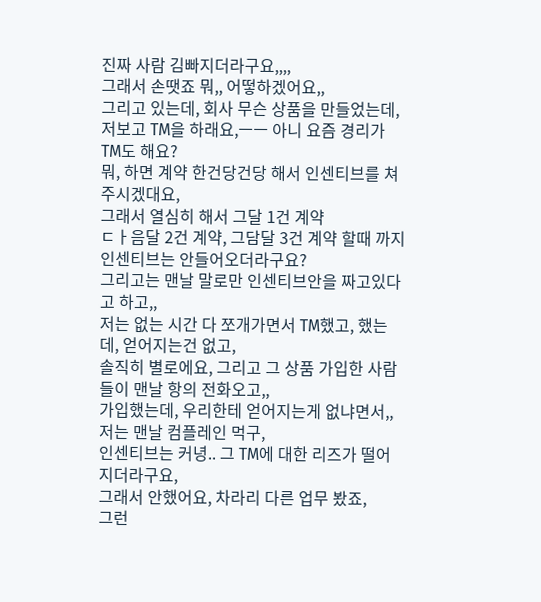진짜 사람 김빠지더라구요,,,,
그래서 손땟죠 뭐,, 어떻하겠어요,,
그리고 있는데, 회사 무슨 상품을 만들었는데,
저보고 TM을 하래요,ㅡㅡ 아니 요즘 경리가 TM도 해요?
뭐, 하면 계약 한건당건당 해서 인센티브를 쳐주시겠대요,
그래서 열심히 해서 그달 1건 계약
ㄷㅏ음달 2건 계약, 그담달 3건 계약 할때 까지 인센티브는 안들어오더라구요?
그리고는 맨날 말로만 인센티브안을 짜고있다고 하고,,
저는 없는 시간 다 쪼개가면서 TM했고, 했는데, 얻어지는건 없고,
솔직히 별로에요, 그리고 그 상품 가입한 사람들이 맨날 항의 전화오고,,
가입했는데, 우리한테 얻어지는게 없냐면서,, 저는 맨날 컴플레인 먹구,
인센티브는 커녕.. 그 TM에 대한 리즈가 떨어지더라구요,
그래서 안했어요, 차라리 다른 업무 봤죠,
그런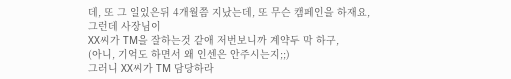데, 또 그 일있은뒤 4개월쯤 지났는데, 또 무슨 캠페인을 하재요,
그런데 사장님이
XX씨가 TM을 잘하는것 같애 저번보니까 계약두 막 하구,
(아니, 기억도 하면서 왜 인센은 안주시는지;;)
그러니 XX씨가 TM 담당하라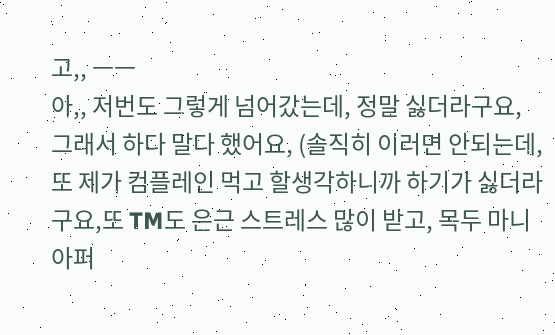고,, ㅡㅡ
아,, 저번도 그렇게 넘어갔는데, 정말 싫더라구요,
그래서 하다 말다 했어요, (솔직히 이러면 안되는데, 또 제가 컴플레인 먹고 할생각하니까 하기가 싫더라구요,또 TM도 은근 스트레스 많이 받고, 목두 마니 아퍼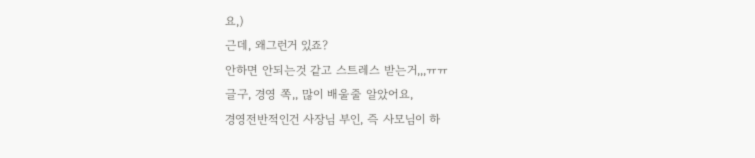요,)
근데, 왜그런거 있죠?
안하면 안되는것 같고 스트레스 받는거,,,ㅠㅠ
글구, 경영 쪽,, 많이 배울줄 알았어요,
경영전반적인건 사장님 부인, 즉 사모님이 하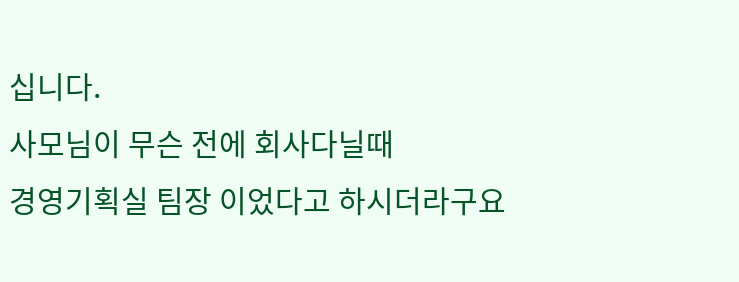십니다.
사모님이 무슨 전에 회사다닐때
경영기획실 팀장 이었다고 하시더라구요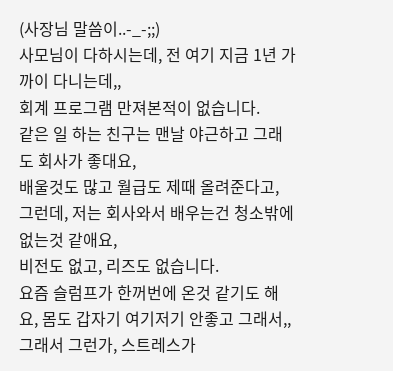(사장님 말씀이..-_-;;)
사모님이 다하시는데, 전 여기 지금 1년 가까이 다니는데,,
회계 프로그램 만져본적이 없습니다.
같은 일 하는 친구는 맨날 야근하고 그래도 회사가 좋대요,
배울것도 많고 월급도 제때 올려준다고,
그런데, 저는 회사와서 배우는건 청소밖에 없는것 같애요,
비전도 없고, 리즈도 없습니다.
요즘 슬럼프가 한꺼번에 온것 같기도 해요, 몸도 갑자기 여기저기 안좋고 그래서,,
그래서 그런가, 스트레스가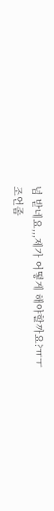넘 받네요,,,제가 어떻게 해야할까요?ㅠㅜ
조언좀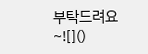부탁드려요~![]()